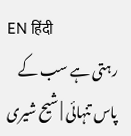EN हिंदी
رہتی ہے سب کے پاس تنہائی | شیح شیری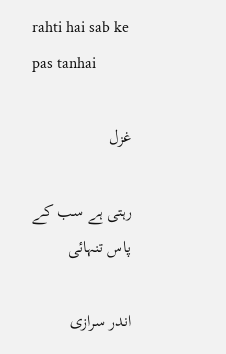rahti hai sab ke pas tanhai

غزل

رہتی ہے سب کے پاس تنہائی

اندر سرازی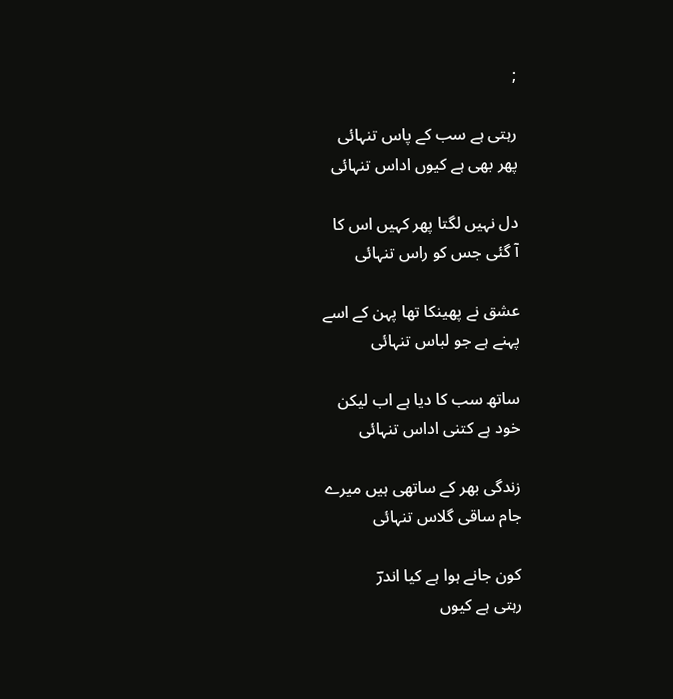;

رہتی ہے سب کے پاس تنہائی
پھر بھی ہے کیوں اداس تنہائی

دل نہیں لگتا پھر کہیں اس کا
آ گئی جس کو راس تنہائی

عشق نے پھینکا تھا پہن کے اسے
پہنے ہے جو لباس تنہائی

ساتھ سب کا دیا ہے اب لیکن
خود ہے کتنی اداس تنہائی

زندگی بھر کے ساتھی ہیں میرے
جام ساقی گلاس تنہائی

کون جانے ہوا ہے کیا اندرؔ
رہتی ہے کیوں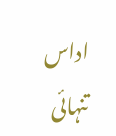اداس تنہائی